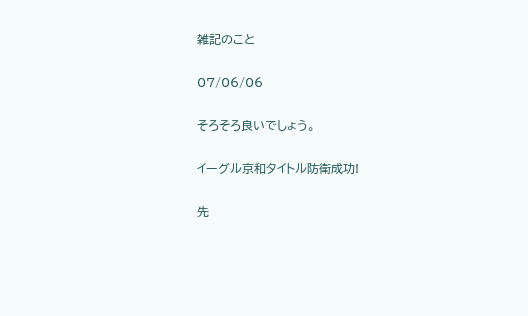雑記のこと

07/06/06

そろそろ良いでしょう。

イーグル京和タイトル防衛成功!

先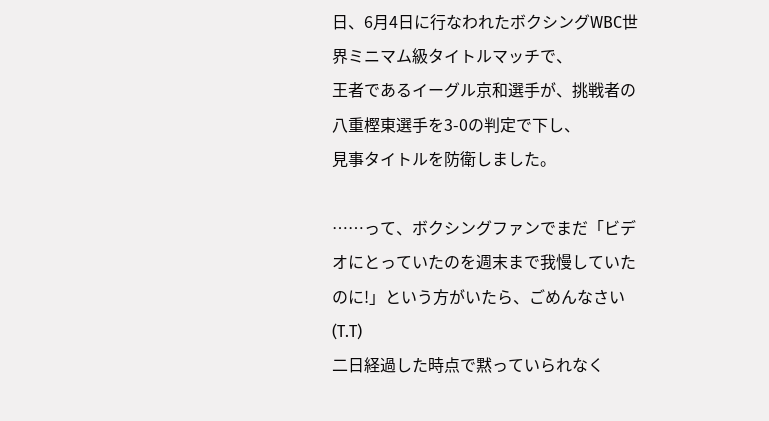日、6月4日に行なわれたボクシングWBC世界ミニマム級タイトルマッチで、
王者であるイーグル京和選手が、挑戦者の八重樫東選手を3-0の判定で下し、
見事タイトルを防衛しました。

……って、ボクシングファンでまだ「ビデオにとっていたのを週末まで我慢していたのに!」という方がいたら、ごめんなさい(T.T)
二日経過した時点で黙っていられなく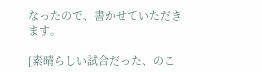なったので、書かせていただきます。

[素晴らしい試合だった、のこ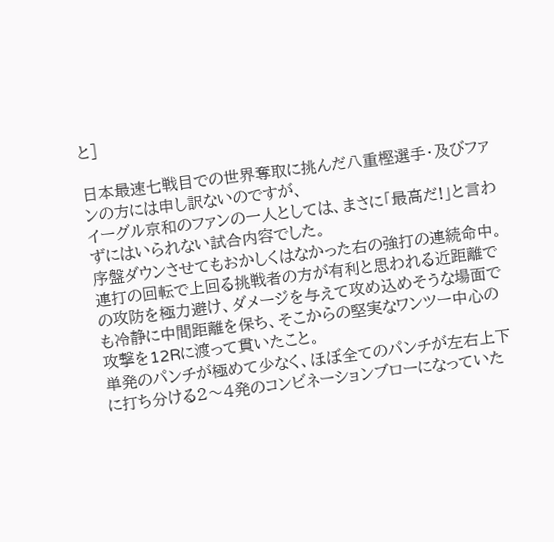と]

日本最速七戦目での世界奪取に挑んだ八重樫選手・及びファンの方には申し訳ないのですが、
イーグル京和のファンの一人としては、まさに「最高だ!」と言わずにはいられない試合内容でした。
序盤ダウンさせてもおかしくはなかった右の強打の連続命中。
連打の回転で上回る挑戦者の方が有利と思われる近距離での攻防を極力避け、ダメージを与えて攻め込めそうな場面でも冷静に中間距離を保ち、そこからの堅実なワンツー中心の攻撃を12Rに渡って貫いたこと。
単発のパンチが極めて少なく、ほぼ全てのパンチが左右上下に打ち分ける2〜4発のコンビネーションブローになっていた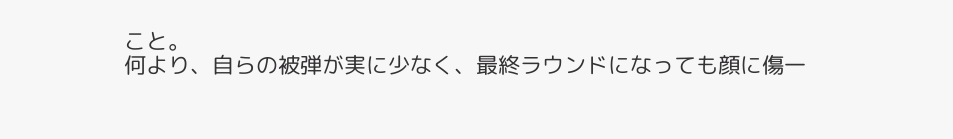こと。
何より、自らの被弾が実に少なく、最終ラウンドになっても顔に傷一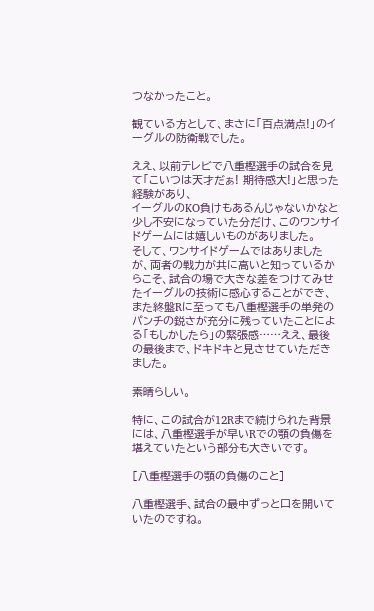つなかったこと。

観ている方として、まさに「百点満点!」のイーグルの防衛戦でした。

ええ、以前テレビで八重樫選手の試合を見て「こいつは天才だぁ! 期待感大!」と思った経験があり、
イーグルのKO負けもあるんじゃないかなと少し不安になっていた分だけ、このワンサイドゲームには嬉しいものがありました。
そして、ワンサイドゲームではありましたが、両者の戦力が共に高いと知っているからこそ、試合の場で大きな差をつけてみせたイーグルの技術に感心することができ、また終盤Rに至っても八重樫選手の単発のパンチの鋭さが充分に残っていたことによる「もしかしたら」の緊張感……ええ、最後の最後まで、ドキドキと見させていただきました。

素晴らしい。

特に、この試合が12Rまで続けられた背景には、八重樫選手が早いRでの顎の負傷を堪えていたという部分も大きいです。

[八重樫選手の顎の負傷のこと]

八重樫選手、試合の最中ずっと口を開いていたのですね。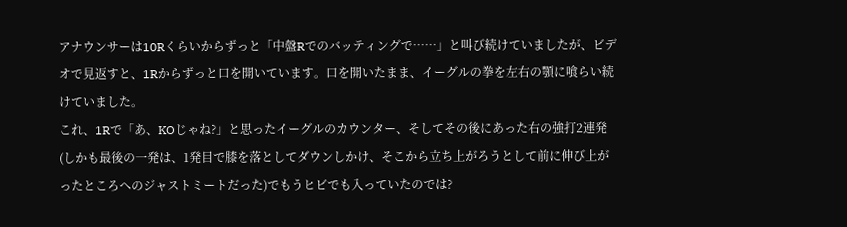アナウンサーは10Rくらいからずっと「中盤Rでのバッティングで……」と叫び続けていましたが、ビデオで見返すと、1Rからずっと口を開いています。口を開いたまま、イーグルの拳を左右の顎に喰らい続けていました。
これ、1Rで「あ、KOじゃね?」と思ったイーグルのカウンター、そしてその後にあった右の強打2連発(しかも最後の一発は、1発目で膝を落としてダウンしかけ、そこから立ち上がろうとして前に伸び上がったところへのジャストミートだった)でもうヒビでも入っていたのでは?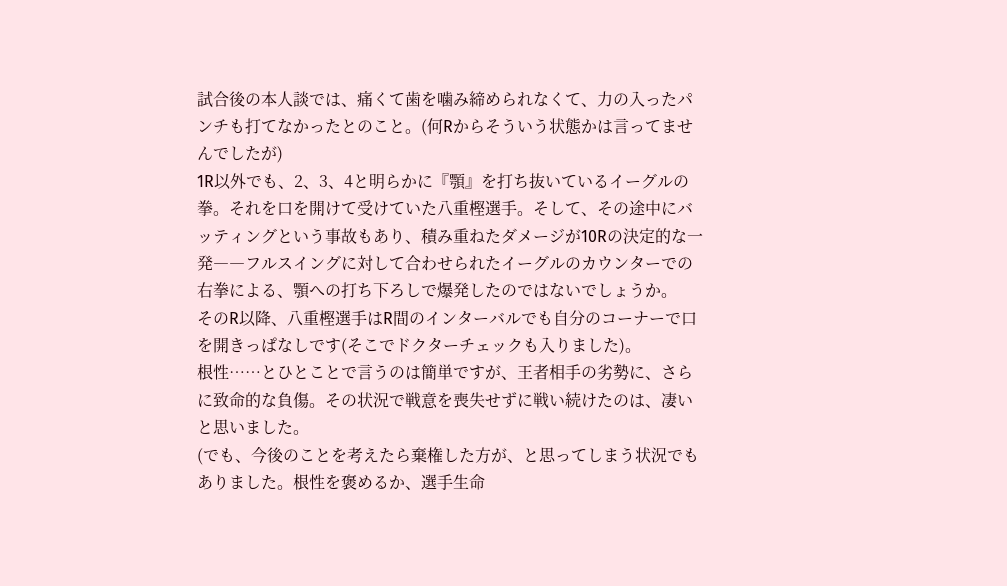試合後の本人談では、痛くて歯を噛み締められなくて、力の入ったパンチも打てなかったとのこと。(何Rからそういう状態かは言ってませんでしたが)
1R以外でも、2、3、4と明らかに『顎』を打ち抜いているイーグルの拳。それを口を開けて受けていた八重樫選手。そして、その途中にバッティングという事故もあり、積み重ねたダメージが10Rの決定的な一発――フルスイングに対して合わせられたイーグルのカウンターでの右拳による、顎への打ち下ろしで爆発したのではないでしょうか。
そのR以降、八重樫選手はR間のインターバルでも自分のコーナーで口を開きっぱなしです(そこでドクターチェックも入りました)。
根性……とひとことで言うのは簡単ですが、王者相手の劣勢に、さらに致命的な負傷。その状況で戦意を喪失せずに戦い続けたのは、凄いと思いました。
(でも、今後のことを考えたら棄権した方が、と思ってしまう状況でもありました。根性を褒めるか、選手生命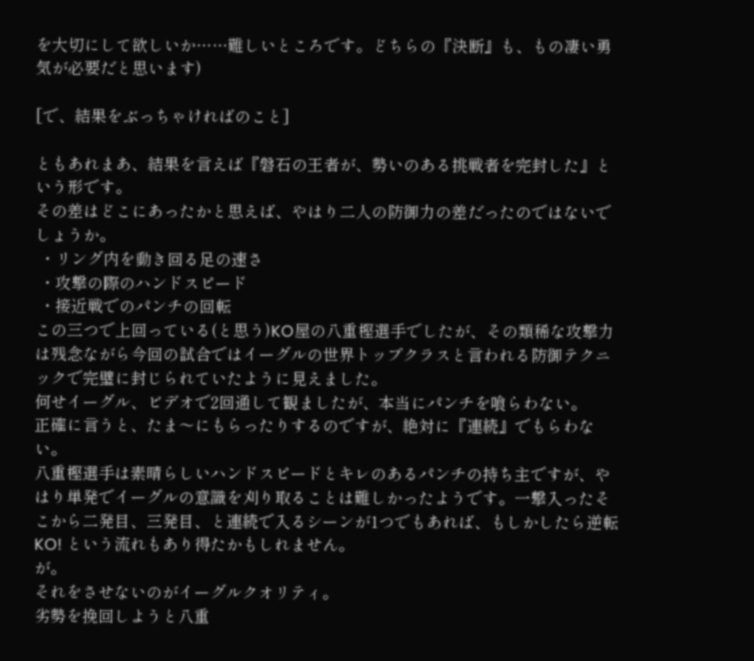を大切にして欲しいか……難しいところです。どちらの『決断』も、もの凄い勇気が必要だと思います)

[で、結果をぶっちゃければのこと]

ともあれまあ、結果を言えば『磐石の王者が、勢いのある挑戦者を完封した』という形です。
その差はどこにあったかと思えば、やはり二人の防御力の差だったのではないでしょうか。
 ・リング内を動き回る足の速さ
 ・攻撃の際のハンドスピード
 ・接近戦でのパンチの回転
この三つで上回っている(と思う)KO屋の八重樫選手でしたが、その類稀な攻撃力は残念ながら今回の試合ではイーグルの世界トップクラスと言われる防御テクニックで完璧に封じられていたように見えました。
何せイーグル、ビデオで2回通して観ましたが、本当にパンチを喰らわない。
正確に言うと、たま〜にもらったりするのですが、絶対に『連続』でもらわない。
八重樫選手は素晴らしいハンドスピードとキレのあるパンチの持ち主ですが、やはり単発でイーグルの意識を刈り取ることは難しかったようです。一撃入ったそこから二発目、三発目、と連続で入るシーンが1つでもあれば、もしかしたら逆転KO! という流れもあり得たかもしれません。
が。
それをさせないのがイーグルクオリティ。
劣勢を挽回しようと八重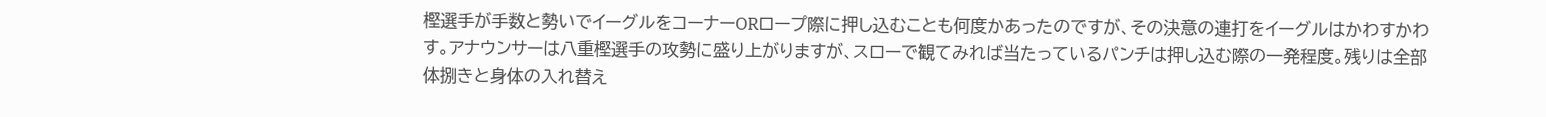樫選手が手数と勢いでイーグルをコーナーORロープ際に押し込むことも何度かあったのですが、その決意の連打をイーグルはかわすかわす。アナウンサーは八重樫選手の攻勢に盛り上がりますが、スローで観てみれば当たっているパンチは押し込む際の一発程度。残りは全部体捌きと身体の入れ替え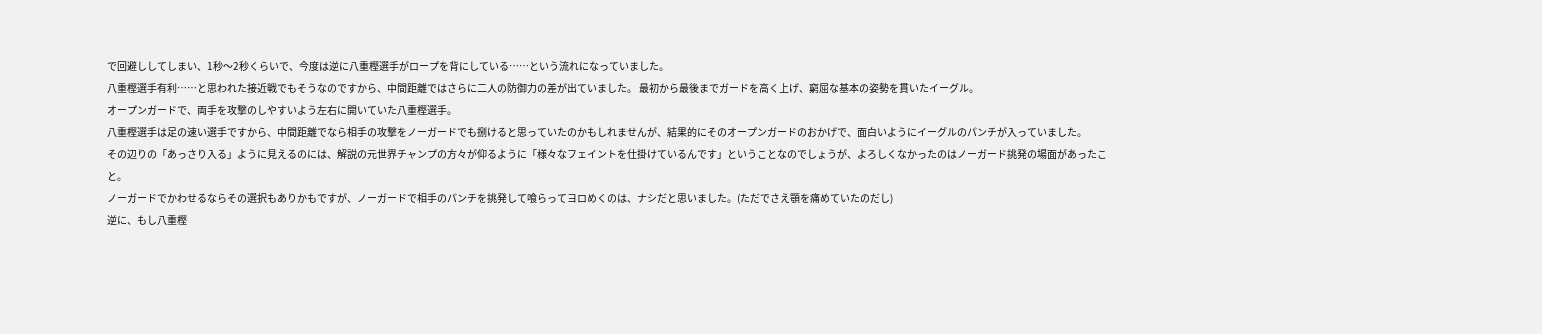で回避ししてしまい、1秒〜2秒くらいで、今度は逆に八重樫選手がロープを背にしている……という流れになっていました。
八重樫選手有利……と思われた接近戦でもそうなのですから、中間距離ではさらに二人の防御力の差が出ていました。 最初から最後までガードを高く上げ、窮屈な基本の姿勢を貫いたイーグル。
オープンガードで、両手を攻撃のしやすいよう左右に開いていた八重樫選手。
八重樫選手は足の速い選手ですから、中間距離でなら相手の攻撃をノーガードでも捌けると思っていたのかもしれませんが、結果的にそのオープンガードのおかげで、面白いようにイーグルのパンチが入っていました。
その辺りの「あっさり入る」ように見えるのには、解説の元世界チャンプの方々が仰るように「様々なフェイントを仕掛けているんです」ということなのでしょうが、よろしくなかったのはノーガード挑発の場面があったこと。
ノーガードでかわせるならその選択もありかもですが、ノーガードで相手のパンチを挑発して喰らってヨロめくのは、ナシだと思いました。(ただでさえ顎を痛めていたのだし)
逆に、もし八重樫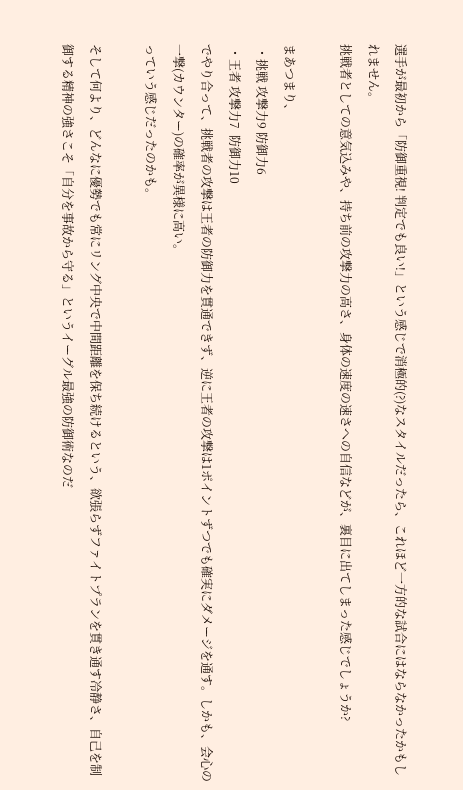選手が最初から「防御重視! 判定でも良い!」という感じで消極的(?)なスタイルだったら、これほど一方的な試合にはならなかったかもしれません。
挑戦者としての意気込みや、持ち前の攻撃力の高さ、身体の速度の速さへの自信などが、裏目に出てしまった感じでしょうか?

まあつまり、
 ・挑戦 攻撃力9 防御力6
 ・王者 攻撃力7  防御力10
でやり合って、挑戦者の攻撃は王者の防御力を貫通できず、逆に王者の攻撃は1ポイントずつでも確実にダメージを通す。しかも、会心の一撃(カウンター)の確率が異様に高い。
っていう感じだったのかも。

そして何より、どんなに優勢でも常にリング中央で中間距離を保ち続けるという、欲張らずファイトプランを貫き通す冷静さ、自己を制御する精神の強さこそ「自分を事故から守る」というイーグル最強の防御術なのだ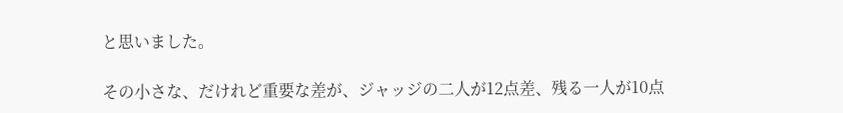と思いました。

その小さな、だけれど重要な差が、ジャッジの二人が12点差、残る一人が10点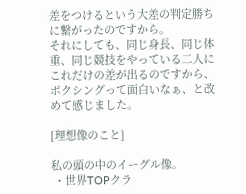差をつけるという大差の判定勝ちに繋がったのですから。
それにしても、同じ身長、同じ体重、同じ競技をやっている二人にこれだけの差が出るのですから、ボクシングって面白いなぁ、と改めて感じました。

[理想像のこと]

私の頭の中のイーグル像。
 ・世界TOPクラ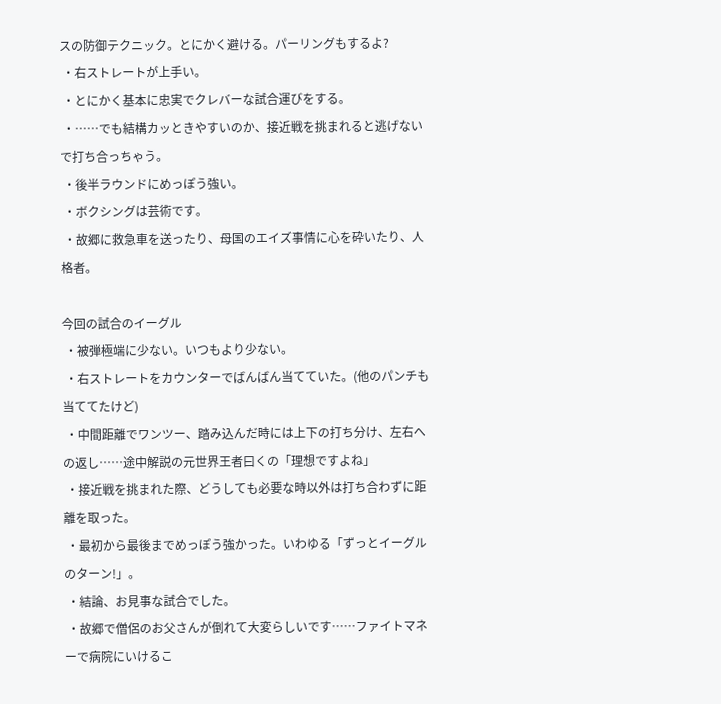スの防御テクニック。とにかく避ける。パーリングもするよ?
 ・右ストレートが上手い。
 ・とにかく基本に忠実でクレバーな試合運びをする。
 ・……でも結構カッときやすいのか、接近戦を挑まれると逃げないで打ち合っちゃう。
 ・後半ラウンドにめっぽう強い。
 ・ボクシングは芸術です。
 ・故郷に救急車を送ったり、母国のエイズ事情に心を砕いたり、人格者。

今回の試合のイーグル
 ・被弾極端に少ない。いつもより少ない。
 ・右ストレートをカウンターでばんばん当てていた。(他のパンチも当ててたけど)
 ・中間距離でワンツー、踏み込んだ時には上下の打ち分け、左右への返し……途中解説の元世界王者曰くの「理想ですよね」
 ・接近戦を挑まれた際、どうしても必要な時以外は打ち合わずに距離を取った。
 ・最初から最後までめっぽう強かった。いわゆる「ずっとイーグルのターン!」。
 ・結論、お見事な試合でした。
 ・故郷で僧侶のお父さんが倒れて大変らしいです……ファイトマネーで病院にいけるこ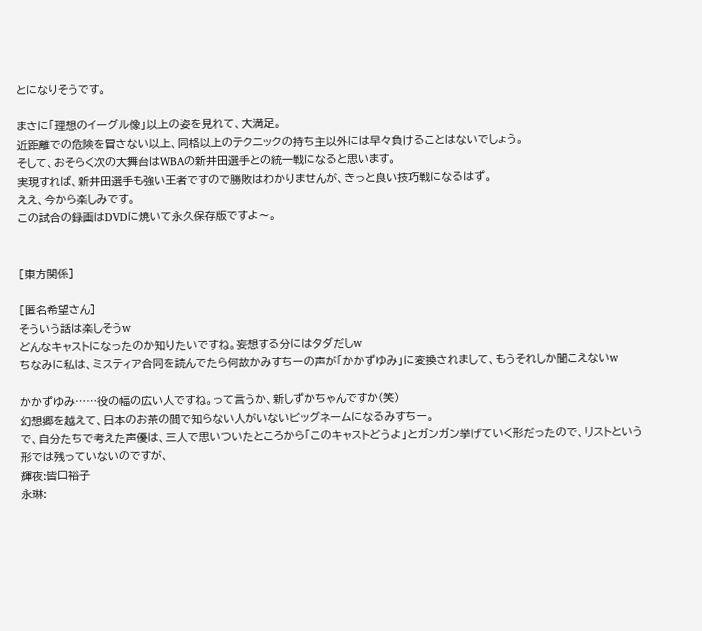とになりそうです。

まさに「理想のイーグル像」以上の姿を見れて、大満足。
近距離での危険を冒さない以上、同格以上のテクニックの持ち主以外には早々負けることはないでしょう。
そして、おそらく次の大舞台はWBAの新井田選手との統一戦になると思います。
実現すれば、新井田選手も強い王者ですので勝敗はわかりませんが、きっと良い技巧戦になるはず。
ええ、今から楽しみです。
この試合の録画はDVDに焼いて永久保存版ですよ〜。


[東方関係]

[匿名希望さん]
そういう話は楽しそうw
どんなキャストになったのか知りたいですね。妄想する分にはタダだしw
ちなみに私は、ミスティア合同を読んでたら何故かみすちーの声が「かかずゆみ」に変換されまして、もうそれしか聞こえないw

かかずゆみ……役の幅の広い人ですね。って言うか、新しずかちゃんですか(笑)
幻想郷を越えて、日本のお茶の間で知らない人がいないビッグネームになるみすちー。
で、自分たちで考えた声優は、三人で思いついたところから「このキャストどうよ」とガンガン挙げていく形だったので、リストという形では残っていないのですが、
輝夜:皆口裕子
永琳: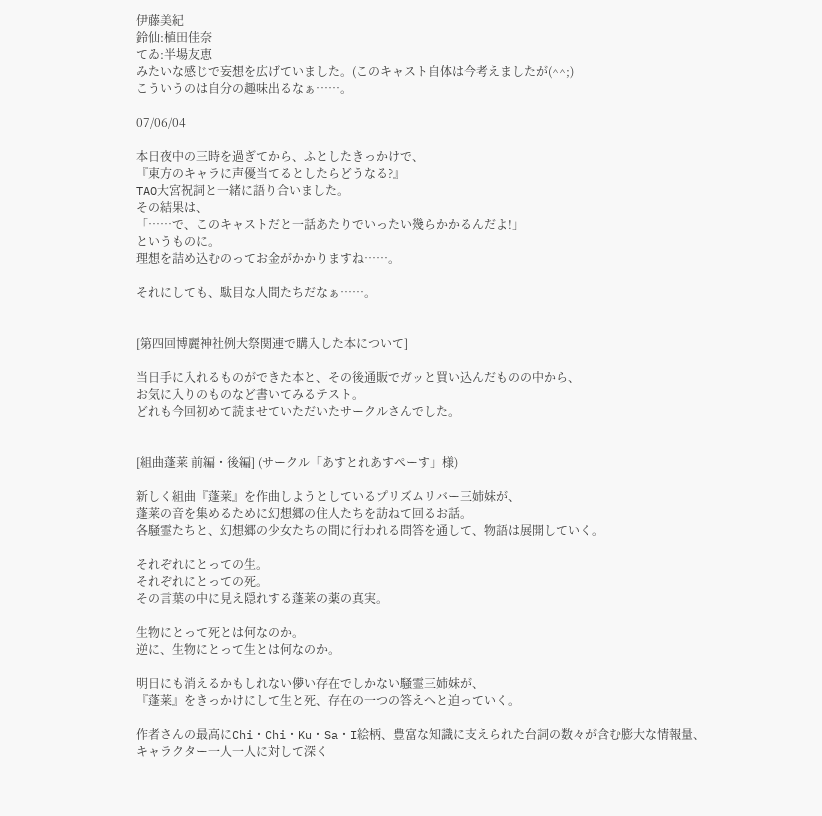伊藤美紀
鈴仙:植田佳奈
てゐ:半場友恵
みたいな感じで妄想を広げていました。(このキャスト自体は今考えましたが(^^;)
こういうのは自分の趣味出るなぁ……。

07/06/04

本日夜中の三時を過ぎてから、ふとしたきっかけで、
『東方のキャラに声優当てるとしたらどうなる?』
TAO大宮祝詞と一緒に語り合いました。
その結果は、
「……で、このキャストだと一話あたりでいったい幾らかかるんだよ!」
というものに。
理想を詰め込むのってお金がかかりますね……。

それにしても、駄目な人間たちだなぁ……。


[第四回博麗神社例大祭関連で購入した本について]

当日手に入れるものができた本と、その後通販でガッと買い込んだものの中から、
お気に入りのものなど書いてみるテスト。
どれも今回初めて読ませていただいたサークルさんでした。


[組曲蓬莱 前編・後編] (サークル「あすとれあすぺーす」様)

新しく組曲『蓬莱』を作曲しようとしているプリズムリバー三姉妹が、
蓬莱の音を集めるために幻想郷の住人たちを訪ねて回るお話。
各騒霊たちと、幻想郷の少女たちの間に行われる問答を通して、物語は展開していく。

それぞれにとっての生。
それぞれにとっての死。
その言葉の中に見え隠れする蓬莱の薬の真実。

生物にとって死とは何なのか。
逆に、生物にとって生とは何なのか。

明日にも消えるかもしれない儚い存在でしかない騒霊三姉妹が、
『蓬莱』をきっかけにして生と死、存在の一つの答えへと迫っていく。

作者さんの最高にChi・Chi・Ku・Sa・I絵柄、豊富な知識に支えられた台詞の数々が含む膨大な情報量、
キャラクター一人一人に対して深く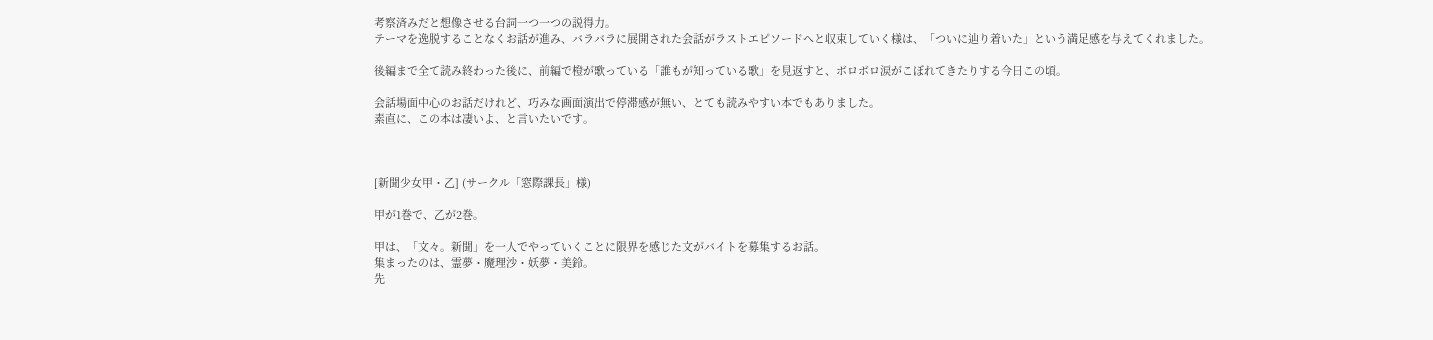考察済みだと想像させる台詞一つ一つの説得力。
テーマを逸脱することなくお話が進み、バラバラに展開された会話がラストエピソードへと収束していく様は、「ついに辿り着いた」という満足感を与えてくれました。

後編まで全て読み終わった後に、前編で橙が歌っている「誰もが知っている歌」を見返すと、ボロボロ涙がこぼれてきたりする今日この頃。

会話場面中心のお話だけれど、巧みな画面演出で停滞感が無い、とても読みやすい本でもありました。
素直に、この本は凄いよ、と言いたいです。



[新聞少女甲・乙] (サークル「窓際課長」様)

甲が1巻で、乙が2巻。

甲は、「文々。新聞」を一人でやっていくことに限界を感じた文がバイトを募集するお話。
集まったのは、霊夢・魔理沙・妖夢・美鈴。
先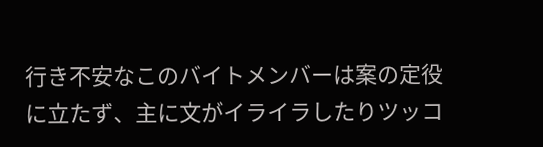行き不安なこのバイトメンバーは案の定役に立たず、主に文がイライラしたりツッコ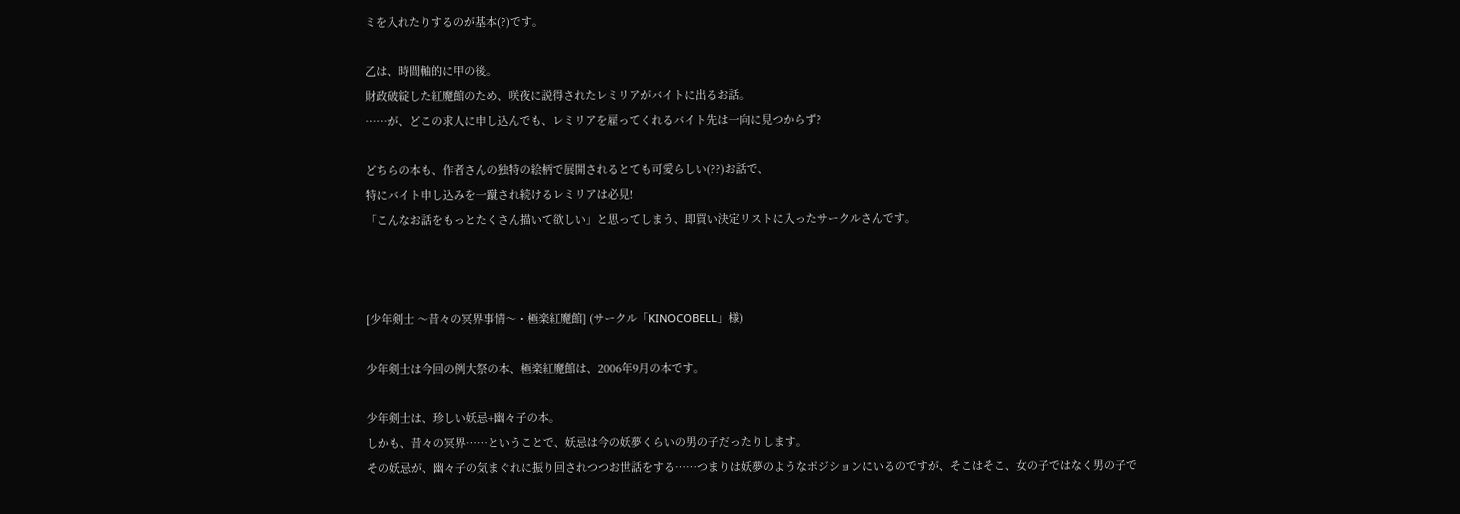ミを入れたりするのが基本(?)です。

乙は、時間軸的に甲の後。
財政破綻した紅魔館のため、咲夜に説得されたレミリアがバイトに出るお話。
……が、どこの求人に申し込んでも、レミリアを雇ってくれるバイト先は一向に見つからず?

どちらの本も、作者さんの独特の絵柄で展開されるとても可愛らしい(??)お話で、
特にバイト申し込みを一蹴され続けるレミリアは必見!
「こんなお話をもっとたくさん描いて欲しい」と思ってしまう、即買い決定リストに入ったサークルさんです。



[少年剣士 〜昔々の冥界事情〜・極楽紅魔館] (サークル「KINOCOBELL」様)

少年剣士は今回の例大祭の本、極楽紅魔館は、2006年9月の本です。

少年剣士は、珍しい妖忌+幽々子の本。
しかも、昔々の冥界……ということで、妖忌は今の妖夢くらいの男の子だったりします。
その妖忌が、幽々子の気まぐれに振り回されつつお世話をする……つまりは妖夢のようなポジションにいるのですが、そこはそこ、女の子ではなく男の子で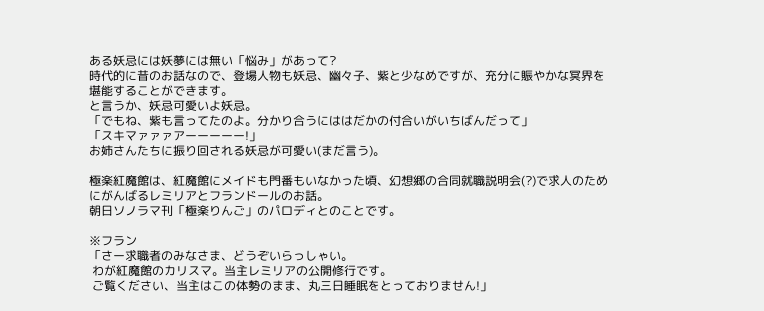ある妖忌には妖夢には無い「悩み」があって?
時代的に昔のお話なので、登場人物も妖忌、幽々子、紫と少なめですが、充分に賑やかな冥界を堪能することができます。
と言うか、妖忌可愛いよ妖忌。
「でもね、紫も言ってたのよ。分かり合うにははだかの付合いがいちばんだって」
「スキマァァァアーーーーー!」
お姉さんたちに振り回される妖忌が可愛い(まだ言う)。

極楽紅魔館は、紅魔館にメイドも門番もいなかった頃、幻想郷の合同就職説明会(?)で求人のためにがんばるレミリアとフランドールのお話。
朝日ソノラマ刊「極楽りんご」のパロディとのことです。

※フラン
「さー求職者のみなさま、どうぞいらっしゃい。
 わが紅魔館のカリスマ。当主レミリアの公開修行です。
 ご覧ください、当主はこの体勢のまま、丸三日睡眠をとっておりません!」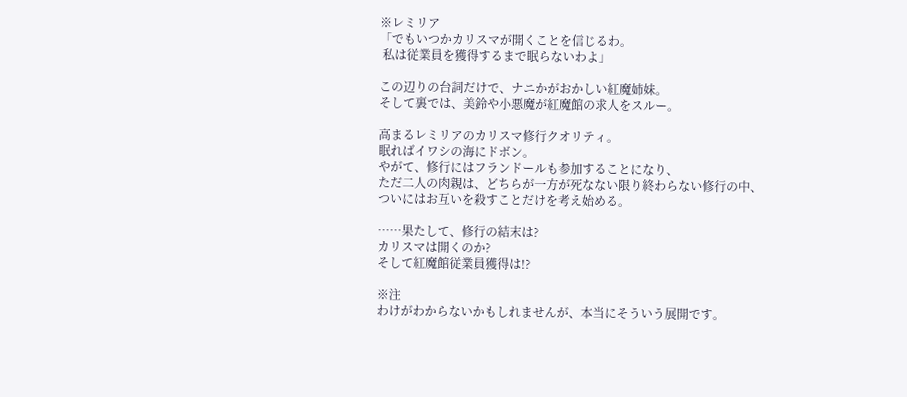※レミリア
「でもいつかカリスマが開くことを信じるわ。
 私は従業員を獲得するまで眠らないわよ」

この辺りの台詞だけで、ナニかがおかしい紅魔姉妹。
そして裏では、美鈴や小悪魔が紅魔館の求人をスルー。

高まるレミリアのカリスマ修行クオリティ。
眠ればイワシの海にドボン。
やがて、修行にはフランドールも参加することになり、
ただ二人の肉親は、どちらが一方が死なない限り終わらない修行の中、
ついにはお互いを殺すことだけを考え始める。

……果たして、修行の結末は?
カリスマは開くのか?
そして紅魔館従業員獲得は!?

※注
わけがわからないかもしれませんが、本当にそういう展開です。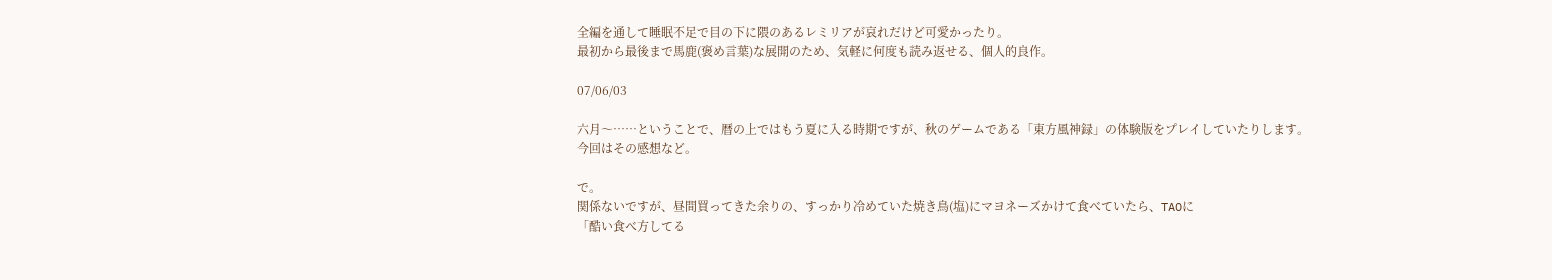全編を通して睡眠不足で目の下に隈のあるレミリアが哀れだけど可愛かったり。
最初から最後まで馬鹿(褒め言葉)な展開のため、気軽に何度も読み返せる、個人的良作。

07/06/03

六月〜……ということで、暦の上ではもう夏に入る時期ですが、秋のゲームである「東方風神録」の体験版をプレイしていたりします。
今回はその感想など。

で。
関係ないですが、昼間買ってきた余りの、すっかり冷めていた焼き鳥(塩)にマヨネーズかけて食べていたら、TAOに
「酷い食べ方してる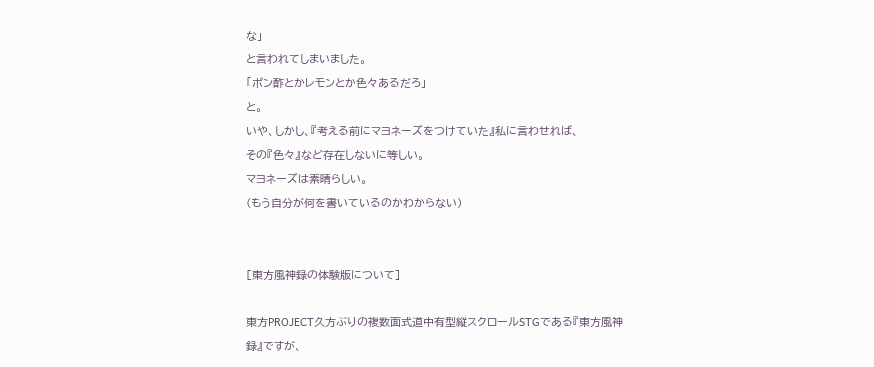な」
と言われてしまいました。
「ポン酢とかレモンとか色々あるだろ」
と。
いや、しかし、『考える前にマヨネーズをつけていた』私に言わせれば、
その『色々』など存在しないに等しい。
マヨネーズは素晴らしい。
(もう自分が何を書いているのかわからない)


[東方風神録の体験版について]

東方PROJECT久方ぶりの複数面式道中有型縦スクロールSTGである『東方風神録』ですが、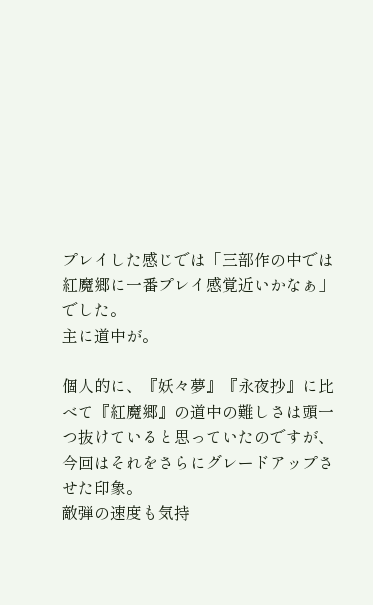プレイした感じでは「三部作の中では紅魔郷に一番プレイ感覚近いかなぁ」でした。
主に道中が。

個人的に、『妖々夢』『永夜抄』に比べて『紅魔郷』の道中の難しさは頭一つ抜けていると思っていたのですが、今回はそれをさらにグレードアップさせた印象。
敵弾の速度も気持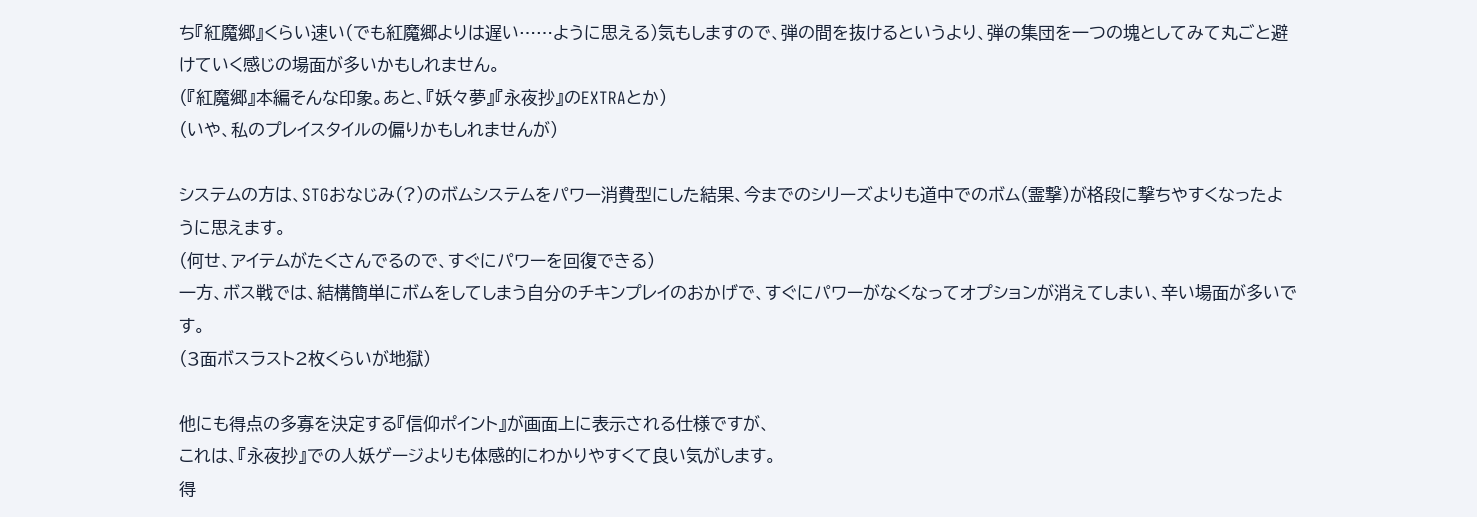ち『紅魔郷』くらい速い(でも紅魔郷よりは遅い……ように思える)気もしますので、弾の間を抜けるというより、弾の集団を一つの塊としてみて丸ごと避けていく感じの場面が多いかもしれません。
(『紅魔郷』本編そんな印象。あと、『妖々夢』『永夜抄』のEXTRAとか)
(いや、私のプレイスタイルの偏りかもしれませんが)

システムの方は、STGおなじみ(?)のボムシステムをパワー消費型にした結果、今までのシリーズよりも道中でのボム(霊撃)が格段に撃ちやすくなったように思えます。
(何せ、アイテムがたくさんでるので、すぐにパワーを回復できる)
一方、ボス戦では、結構簡単にボムをしてしまう自分のチキンプレイのおかげで、すぐにパワーがなくなってオプションが消えてしまい、辛い場面が多いです。
(3面ボスラスト2枚くらいが地獄)

他にも得点の多寡を決定する『信仰ポイント』が画面上に表示される仕様ですが、
これは、『永夜抄』での人妖ゲージよりも体感的にわかりやすくて良い気がします。
得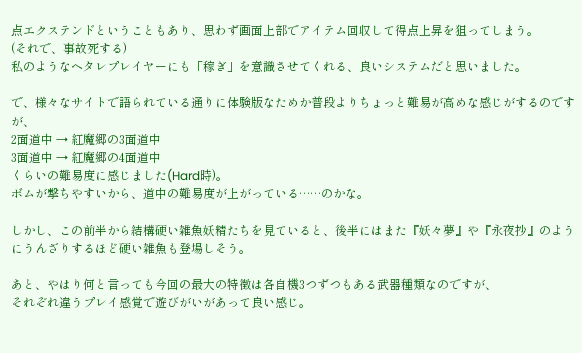点エクステンドということもあり、思わず画面上部でアイテム回収して得点上昇を狙ってしまう。
(それで、事故死する)
私のようなヘタレプレイヤーにも「稼ぎ」を意識させてくれる、良いシステムだと思いました。

で、様々なサイトで語られている通りに体験版なためか普段よりちょっと難易が高めな感じがするのですが、
2面道中 → 紅魔郷の3面道中
3面道中 → 紅魔郷の4面道中
くらいの難易度に感じました(Hard時)。
ボムが撃ちやすいから、道中の難易度が上がっている……のかな。

しかし、この前半から結構硬い雑魚妖精たちを見ていると、後半にはまた『妖々夢』や『永夜抄』のようにうんざりするほど硬い雑魚も登場しそう。

あと、やはり何と言っても今回の最大の特徴は各自機3つずつもある武器種類なのですが、
それぞれ違うプレイ感覚で遊びがいがあって良い感じ。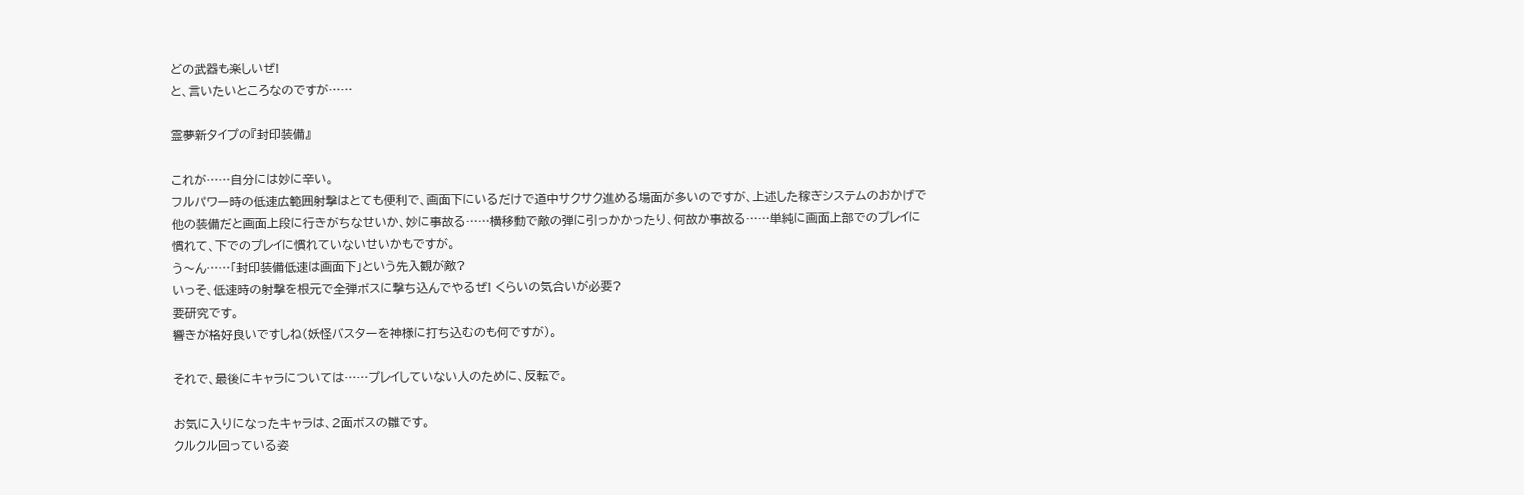どの武器も楽しいぜ!
と、言いたいところなのですが……

霊夢新タイプの『封印装備』

これが……自分には妙に辛い。
フルパワー時の低速広範囲射撃はとても便利で、画面下にいるだけで道中サクサク進める場面が多いのですが、上述した稼ぎシステムのおかげで他の装備だと画面上段に行きがちなせいか、妙に事故る……横移動で敵の弾に引っかかったり、何故か事故る……単純に画面上部でのプレイに慣れて、下でのプレイに慣れていないせいかもですが。
う〜ん……「封印装備低速は画面下」という先入観が敵?
いっそ、低速時の射撃を根元で全弾ボスに撃ち込んでやるぜ! くらいの気合いが必要?
要研究です。
響きが格好良いですしね(妖怪バスターを神様に打ち込むのも何ですが)。

それで、最後にキャラについては……プレイしていない人のために、反転で。

お気に入りになったキャラは、2面ボスの雛です。
クルクル回っている姿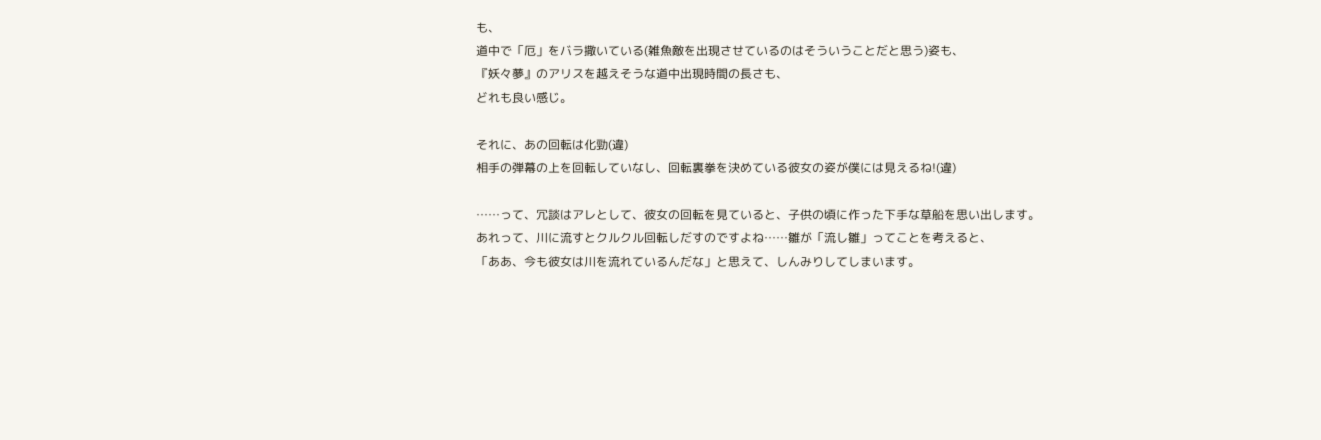も、
道中で「厄」をバラ撒いている(雑魚敵を出現させているのはそういうことだと思う)姿も、
『妖々夢』のアリスを越えそうな道中出現時間の長さも、
どれも良い感じ。

それに、あの回転は化勁(違)
相手の弾幕の上を回転していなし、回転裏拳を決めている彼女の姿が僕には見えるね!(違)

……って、冗談はアレとして、彼女の回転を見ていると、子供の頃に作った下手な草船を思い出します。
あれって、川に流すとクルクル回転しだすのですよね……雛が「流し雛」ってことを考えると、
「ああ、今も彼女は川を流れているんだな」と思えて、しんみりしてしまいます。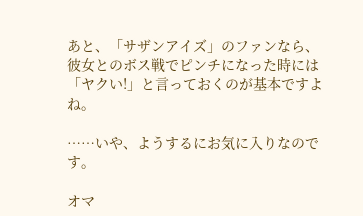あと、「サザンアイズ」のファンなら、彼女とのボス戦でピンチになった時には
「ヤクい!」と言っておくのが基本ですよね。

……いや、ようするにお気に入りなのです。

オマ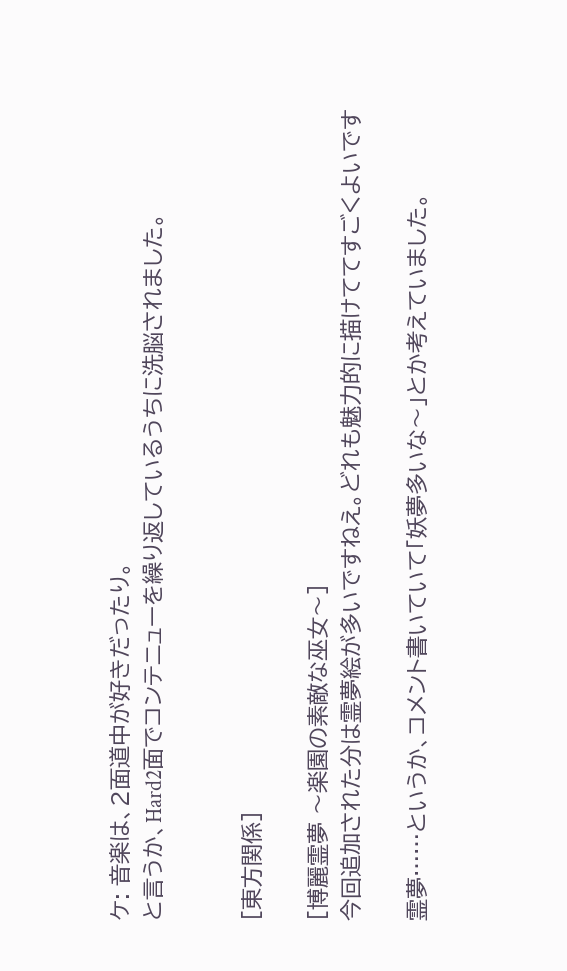ケ: 音楽は、2面道中が好きだったり。
と言うか、Hard2面でコンテニューを繰り返しているうちに洗脳されました。


[東方関係]

[博麗霊夢 〜楽園の素敵な巫女〜]
今回追加された分は霊夢絵が多いですねえ。どれも魅力的に描けててすごくよいです

霊夢……というか、コメント書いていて「妖夢多いな〜」とか考えていました。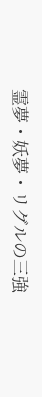霊夢・妖夢・リグルの三強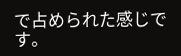で占められた感じです。